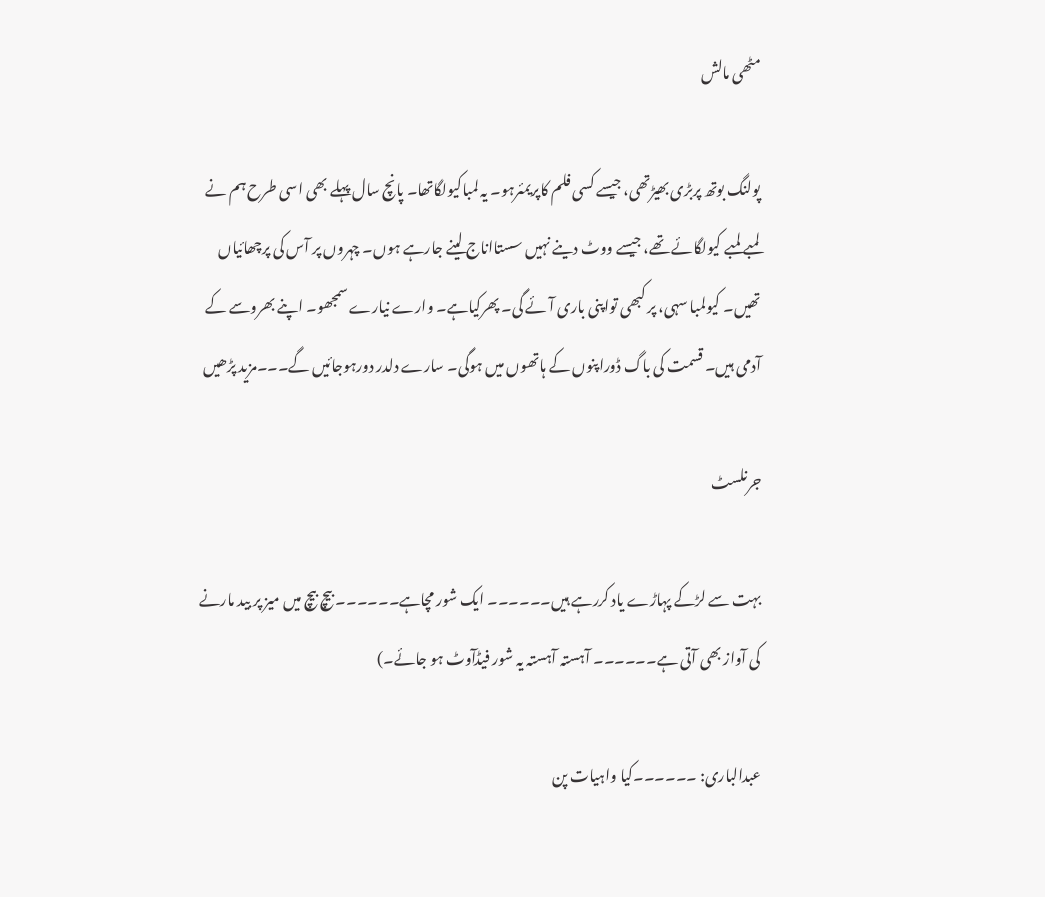مٹھی مالش

پولنگ بوتھ پربڑی بھیڑتھی، جیسے کسی فلم کاپریمئرہو۔ یہ لمباکیولگاتھا۔ پانچ سال پہلے بھی اسی طرح ہم نے لمبے لمبے کیولگائے تھے، جیسے ووٹ دینے نہیں سستااناج لینے جارہے ہوں۔ چہروں پر آس کی پرچھائیاں تھیں۔ کیولمبا سہی، پر کبھی تواپنی باری آئے گی۔ پھرکیاہے۔ وارے نیارے سمجھو۔ اپنے بھروسے کے آدمی ہیں۔ قسمت کی باگ ڈوراپنوں کے ہاتھوں میں ہوگی۔ سارے دلدر دورہوجائیں گے۔۔۔مزید پڑھیں

جرنلسٹ

بہت سے لڑکے پہاڑے یاد کررہے ہیں۔۔۔۔۔۔ ایک شور مچاہے۔۔۔۔۔۔ بیچ بیچ میں میز پر بید مارنے کی آواز بھی آتی ہے۔۔۔۔۔۔ آہستہ آہستہ یہ شور فیڈآوٹ ہو جائے۔)

عبدالباری: ۔۔۔۔۔۔کیا واہیات پن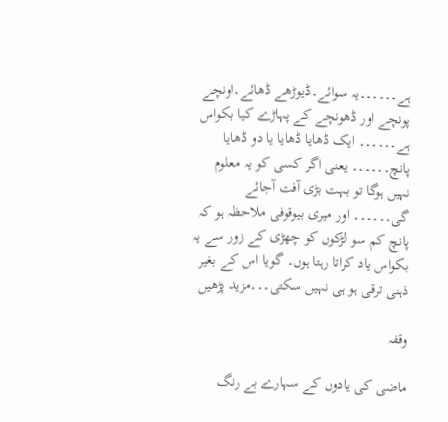ہے۔۔۔۔۔۔یہ سوائے۔ڈیوڑھے ڈھائے۔اونچے پونچے اور ڈھونچے کے پہاڑے کیا بکواس ہے۔۔۔۔۔۔ ایک ڈھایا ڈھایا یا دو ڈھایا پانچ۔۔۔۔۔۔ یعنی اگر کسی کو یہ معلوم نہیں ہوگا تو بہت بڑی آفت آجائے گی۔۔۔۔۔۔ اور میری بیوقوفی ملاحظہ ہو کہ پانچ کم سو لڑکوں کو چھڑی کے زور سے یہ بکواس یاد کراتا رہتا ہوں۔ گویا اس کے بغیر ذہنی ترقی ہو ہی نہیں سکتی۔۔۔مزید پڑھیں

وقفہ

ماضی کی یادوں کے سہارے بے رنگ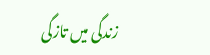زندگی میں تازگی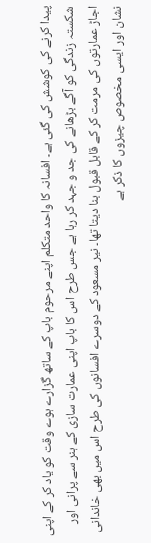پیدا کرنے کی کوشش کی گئی ہے۔ افسانہ کا واحد متکلم اپنے مرحوم باپ کے ساتھ گزارے ہوے وقت کو یاد کر کے اپنی شکستہ زندگی کو آگے بڑھانے کی جد و جہد کر رہا ہے جس طرح اس کا باپ اپنی عمارت سازی کے ہنر سے پرانی اور اجاڑ عمارتوں کی مرمت کر کے قابل قبول بنا دیتا تھا۔ نیر مسعود کے دوسرے افسانوں کی طرح اس میں بھی خاندانی نشان اور ایسی مخصوص چیزوں کا ذکر ہے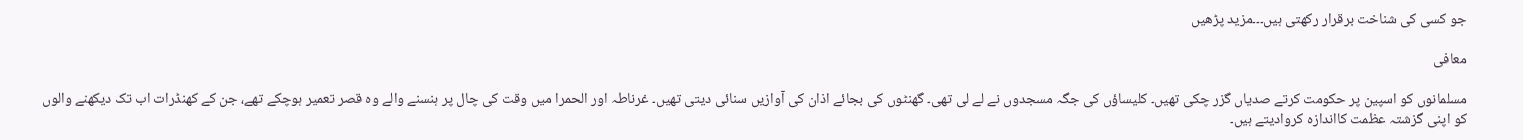جو کسی کی شناخت برقرار رکھتی ہیں۔۔۔مزید پڑھیں

معافی

مسلمانوں کو اسپین پر حکومت کرتے صدیاں گزر چکی تھیں۔ کلیساؤں کی جگہ مسجدوں نے لے لی تھی۔ گھنٹوں کی بجائے اذان کی آوازیں سنائی دیتی تھیں۔ غرناطہ اور الحمرا میں وقت کی چال پر ہنسنے والے وہ قصر تعمیر ہوچکے تھے، جن کے کھنڈرات اب تک دیکھنے والوں کو اپنی گزشتہ عظمت کااندازہ کروادیتے ہیں۔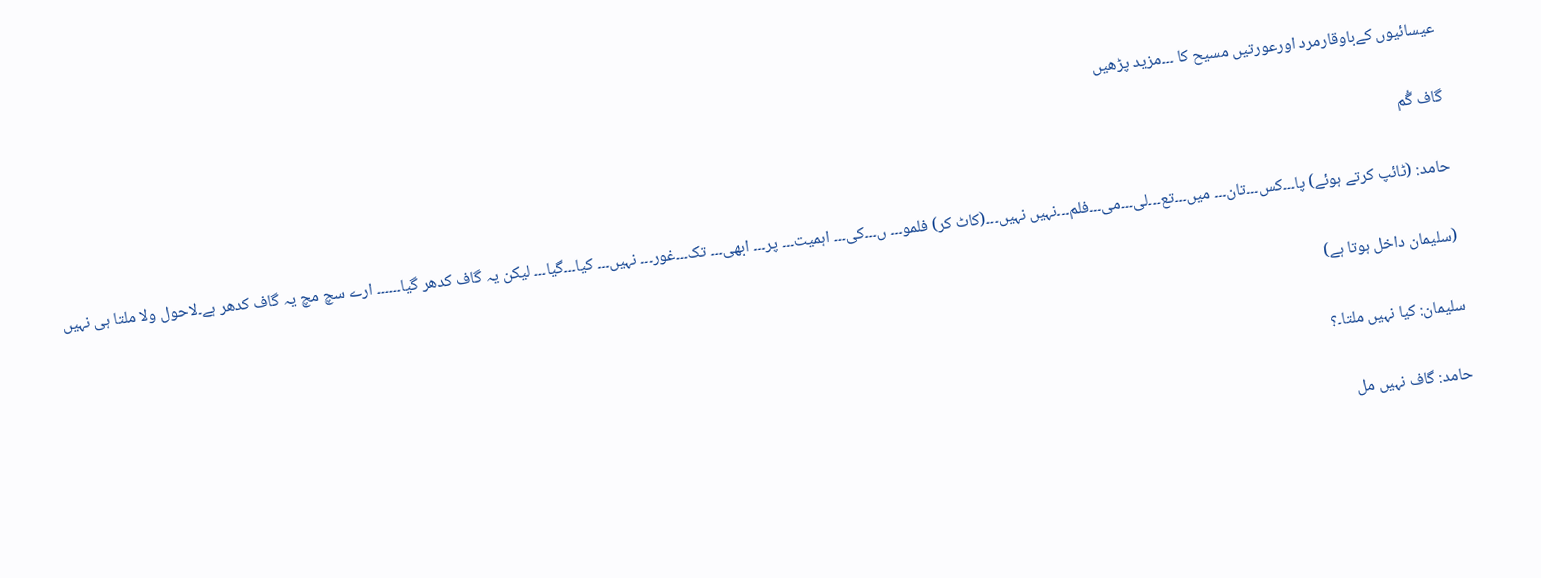عیسائیوں کےباوقارمرد اورعورتیں مسیح کا ۔۔۔مزید پڑھیں

گاف گُم

حامد: (ٹائپ کرتے ہوئے) پا۔۔۔کس۔۔۔تان۔۔۔ میں۔۔۔تع۔۔۔لی۔۔۔می۔۔۔فلم۔۔۔نہیں نہیں۔۔۔(کاٹ کر) فلمو۔۔۔ ں۔۔۔کی۔۔۔ اہمیت۔۔۔ پر۔۔۔ ابھی۔۔۔ تک۔۔۔غور۔۔۔ نہیں۔۔۔ کیا۔۔۔گیا۔۔۔ لیکن یہ گاف کدھر گیا۔۔۔۔۔۔ ارے سچ مچ یہ گاف کدھر ہے۔لاحول ولا ملتا ہی نہیں

(سلیمان داخل ہوتا ہے)

سلیمان: کیا نہیں ملتا۔؟

حامد: گاف نہیں مل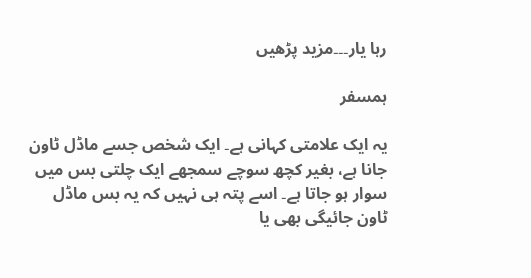رہا یار۔۔۔مزید پڑھیں

ہمسفر

یہ ایک علامتی کہانی ہے۔ ایک شخص جسے ماڈل ٹاون جانا ہے، بغیر کچھ سوچے سمجھے ایک چلتی بس میں سوار ہو جاتا ہے۔ اسے پتہ ہی نہیں کہ یہ بس ماڈل ٹاون جائیگی بھی یا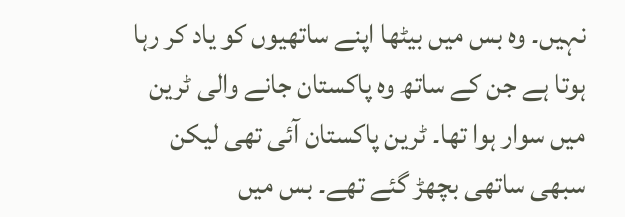نہیں۔ وہ بس میں بیٹھا اپنے ساتھیوں کو یاد کر رہا ہوتا ہے جن کے ساتھ وہ پاکستان جانے والی ٹرین میں سوار ہوا تھا۔ ٹرین پاکستان آئی تھی لیکن سبھی ساتھی بچھڑ گئے تھے۔ بس میں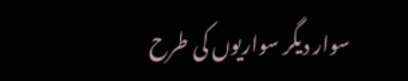سوار دیگر سواریوں کی طرح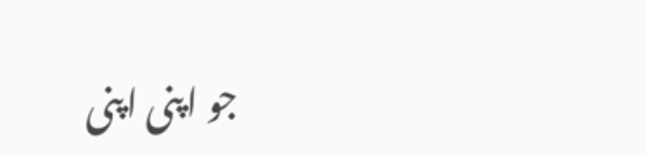جو اپنی اپنی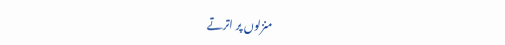منزلوں پر اترتے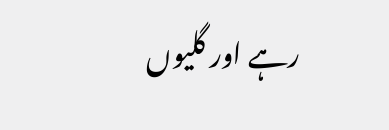رہے اور گلیوں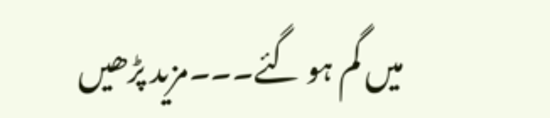میں گم ہو گئے۔۔۔مزید پڑھیں